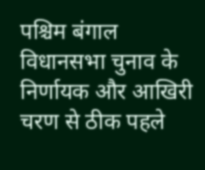पश्चिम बंगाल विधानसभा चुनाव के निर्णायक और आखिरी चरण से ठीक पहले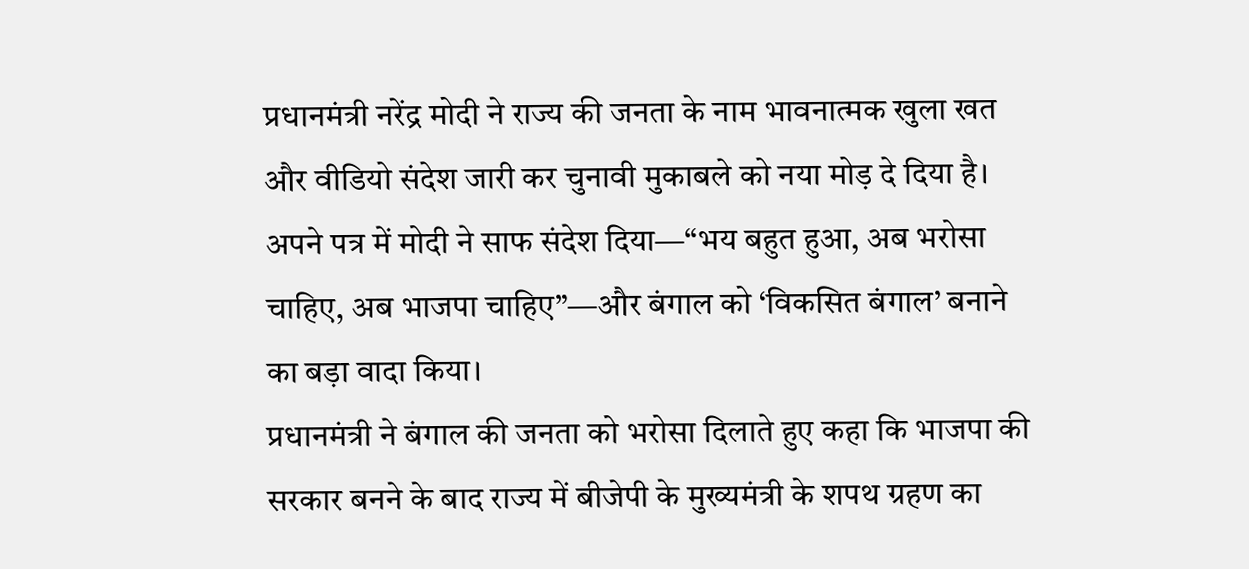प्रधानमंत्री नरेंद्र मोदी ने राज्य की जनता के नाम भावनात्मक खुला खत और वीडियो संदेश जारी कर चुनावी मुकाबले को नया मोड़ दे दिया है। अपने पत्र में मोदी ने साफ संदेश दिया—“भय बहुत हुआ, अब भरोसा चाहिए, अब भाजपा चाहिए”—और बंगाल को ‘विकसित बंगाल’ बनाने का बड़ा वादा किया।
प्रधानमंत्री ने बंगाल की जनता को भरोसा दिलाते हुए कहा कि भाजपा की सरकार बनने के बाद राज्य में बीजेपी के मुख्यमंत्री के शपथ ग्रहण का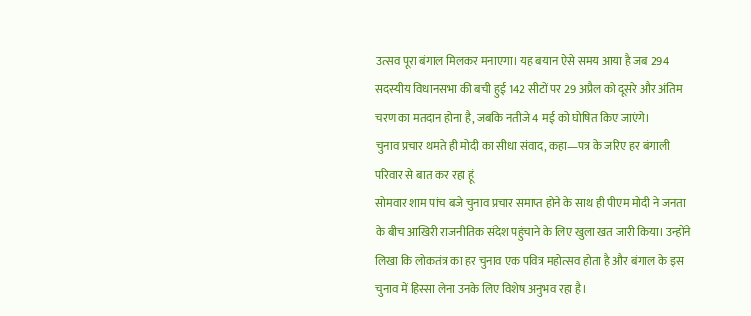उत्सव पूरा बंगाल मिलकर मनाएगा। यह बयान ऐसे समय आया है जब 294 सदस्यीय विधानसभा की बची हुई 142 सीटों पर 29 अप्रैल को दूसरे और अंतिम चरण का मतदान होना है, जबकि नतीजे 4 मई को घोषित किए जाएंगे।
चुनाव प्रचार थमते ही मोदी का सीधा संवाद, कहा—पत्र के जरिए हर बंगाली परिवार से बात कर रहा हूं
सोमवार शाम पांच बजे चुनाव प्रचार समाप्त होने के साथ ही पीएम मोदी ने जनता के बीच आखिरी राजनीतिक संदेश पहुंचाने के लिए खुला खत जारी किया। उन्होंने लिखा कि लोकतंत्र का हर चुनाव एक पवित्र महोत्सव होता है और बंगाल के इस चुनाव में हिस्सा लेना उनके लिए विशेष अनुभव रहा है।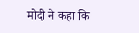मोदी ने कहा कि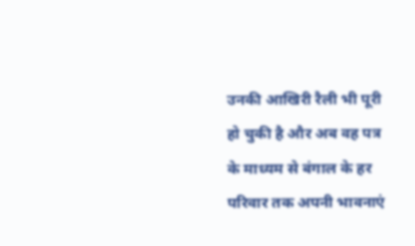उनकी आखिरी रैली भी पूरी हो चुकी है और अब वह पत्र के माध्यम से बंगाल के हर परिवार तक अपनी भावनाएं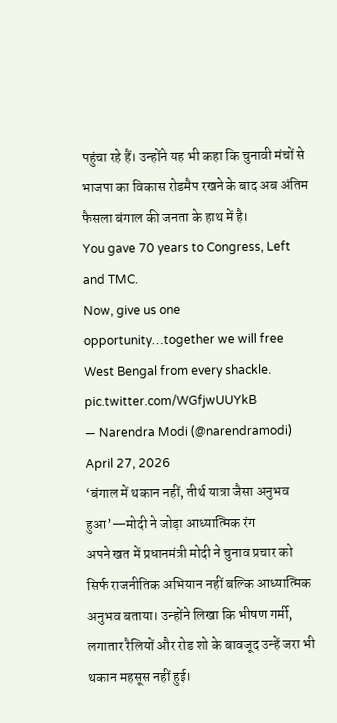पहुंचा रहे हैं। उन्होंने यह भी कहा कि चुनावी मंचों से भाजपा का विकास रोडमैप रखने के बाद अब अंतिम फैसला बंगाल की जनता के हाथ में है।
You gave 70 years to Congress, Left and TMC.
Now, give us one opportunity…together we will free West Bengal from every shackle. pic.twitter.com/WGfjwUUYkB
— Narendra Modi (@narendramodi) April 27, 2026
‘बंगाल में थकान नहीं, तीर्थ यात्रा जैसा अनुभव हुआ’—मोदी ने जोड़ा आध्यात्मिक रंग
अपने खत में प्रधानमंत्री मोदी ने चुनाव प्रचार को सिर्फ राजनीतिक अभियान नहीं बल्कि आध्यात्मिक अनुभव बताया। उन्होंने लिखा कि भीषण गर्मी, लगातार रैलियों और रोड शो के बावजूद उन्हें जरा भी थकान महसूस नहीं हुई।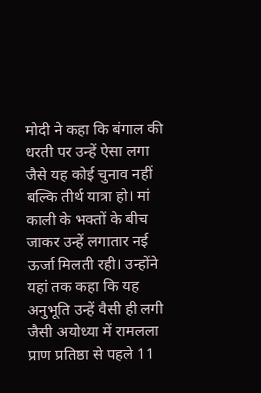मोदी ने कहा कि बंगाल की धरती पर उन्हें ऐसा लगा जैसे यह कोई चुनाव नहीं बल्कि तीर्थ यात्रा हो। मां काली के भक्तों के बीच जाकर उन्हें लगातार नई ऊर्जा मिलती रही। उन्होंने यहां तक कहा कि यह अनुभूति उन्हें वैसी ही लगी जैसी अयोध्या में रामलला प्राण प्रतिष्ठा से पहले 11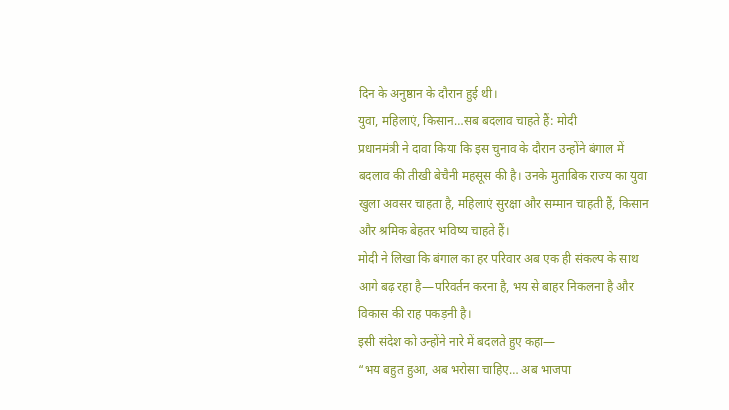दिन के अनुष्ठान के दौरान हुई थी।
युवा, महिलाएं, किसान…सब बदलाव चाहते हैं: मोदी
प्रधानमंत्री ने दावा किया कि इस चुनाव के दौरान उन्होंने बंगाल में बदलाव की तीखी बेचैनी महसूस की है। उनके मुताबिक राज्य का युवा खुला अवसर चाहता है, महिलाएं सुरक्षा और सम्मान चाहती हैं, किसान और श्रमिक बेहतर भविष्य चाहते हैं।
मोदी ने लिखा कि बंगाल का हर परिवार अब एक ही संकल्प के साथ आगे बढ़ रहा है—परिवर्तन करना है, भय से बाहर निकलना है और विकास की राह पकड़नी है।
इसी संदेश को उन्होंने नारे में बदलते हुए कहा—
“भय बहुत हुआ, अब भरोसा चाहिए… अब भाजपा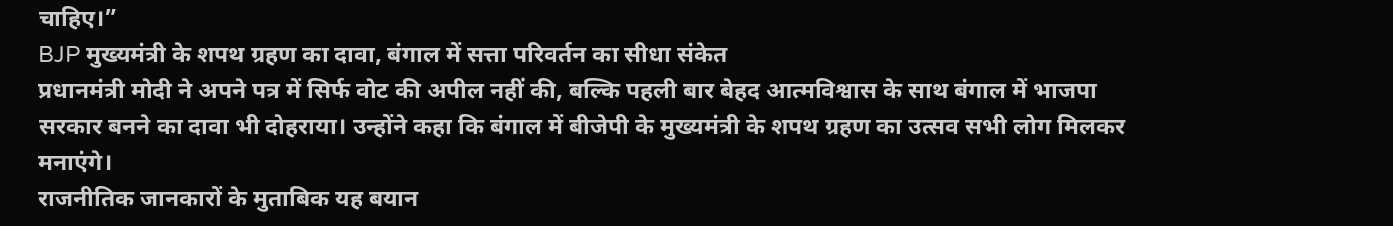चाहिए।”
BJP मुख्यमंत्री के शपथ ग्रहण का दावा, बंगाल में सत्ता परिवर्तन का सीधा संकेत
प्रधानमंत्री मोदी ने अपने पत्र में सिर्फ वोट की अपील नहीं की, बल्कि पहली बार बेहद आत्मविश्वास के साथ बंगाल में भाजपा सरकार बनने का दावा भी दोहराया। उन्होंने कहा कि बंगाल में बीजेपी के मुख्यमंत्री के शपथ ग्रहण का उत्सव सभी लोग मिलकर मनाएंगे।
राजनीतिक जानकारों के मुताबिक यह बयान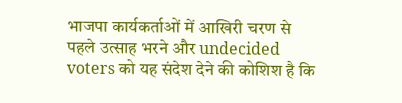भाजपा कार्यकर्ताओं में आखिरी चरण से पहले उत्साह भरने और undecided voters को यह संदेश देने की कोशिश है कि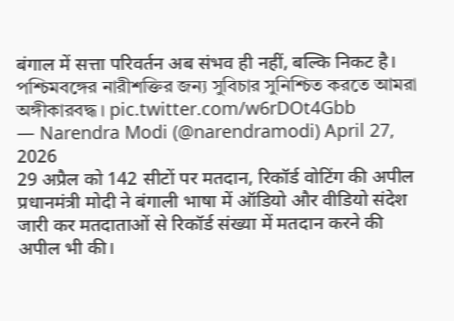बंगाल में सत्ता परिवर्तन अब संभव ही नहीं, बल्कि निकट है।
পশ্চিমবঙ্গের নারীশক্তির জন্য সুবিচার সুনিশ্চিত করতে আমরা অঙ্গীকারবদ্ধ। pic.twitter.com/w6rDOt4Gbb
— Narendra Modi (@narendramodi) April 27, 2026
29 अप्रैल को 142 सीटों पर मतदान, रिकॉर्ड वोटिंग की अपील
प्रधानमंत्री मोदी ने बंगाली भाषा में ऑडियो और वीडियो संदेश जारी कर मतदाताओं से रिकॉर्ड संख्या में मतदान करने की अपील भी की।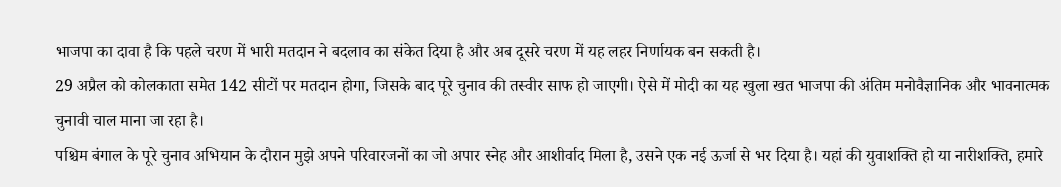भाजपा का दावा है कि पहले चरण में भारी मतदान ने बदलाव का संकेत दिया है और अब दूसरे चरण में यह लहर निर्णायक बन सकती है।
29 अप्रैल को कोलकाता समेत 142 सीटों पर मतदान होगा, जिसके बाद पूरे चुनाव की तस्वीर साफ हो जाएगी। ऐसे में मोदी का यह खुला खत भाजपा की अंतिम मनोवैज्ञानिक और भावनात्मक चुनावी चाल माना जा रहा है।
पश्चिम बंगाल के पूरे चुनाव अभियान के दौरान मुझे अपने परिवारजनों का जो अपार स्नेह और आशीर्वाद मिला है, उसने एक नई ऊर्जा से भर दिया है। यहां की युवाशक्ति हो या नारीशक्ति, हमारे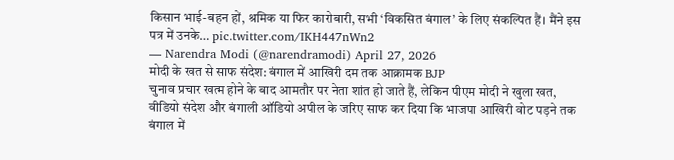किसान भाई-बहन हों, श्रमिक या फिर कारोबारी, सभी ‘विकसित बंगाल’ के लिए संकल्पित हैं। मैंने इस पत्र में उनके… pic.twitter.com/IKH447nWn2
— Narendra Modi (@narendramodi) April 27, 2026
मोदी के खत से साफ संदेश: बंगाल में आखिरी दम तक आक्रामक BJP
चुनाव प्रचार खत्म होने के बाद आमतौर पर नेता शांत हो जाते हैं, लेकिन पीएम मोदी ने खुला खत, वीडियो संदेश और बंगाली ऑडियो अपील के जरिए साफ कर दिया कि भाजपा आखिरी वोट पड़ने तक बंगाल में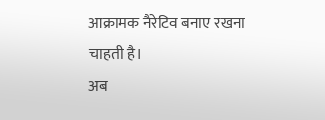आक्रामक नैरेटिव बनाए रखना चाहती है।
अब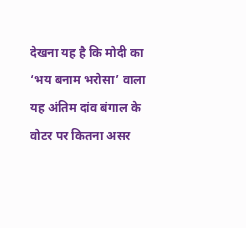देखना यह है कि मोदी का ‘भय बनाम भरोसा’ वाला यह अंतिम दांव बंगाल के वोटर पर कितना असर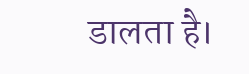डालता है।